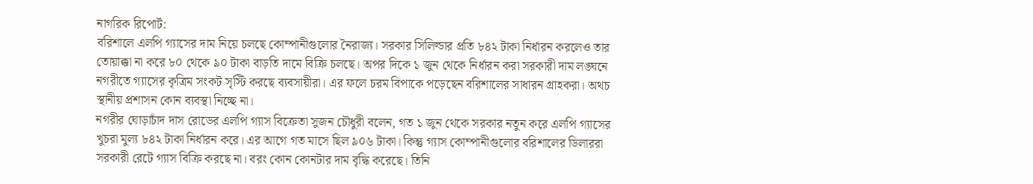নাগরিক রিপোর্ট:
বরিশালে এলপি গ্যাসের দাম নিয়ে চলছে কোম্পানীগুলোর নৈরাজ্য। সরকার সিলিল্ডার প্রতি ৮৪২ টাকা নির্ধারন করলেও তার তোয়াক্কা না করে ৮০ থেকে ৯০ টাকা বাড়তি দামে বিক্রি চলছে। অপর দিকে ১ জুন থেকে নির্ধারন করা সরকারী দাম লঙ্ঘনে নগরীতে গ্যাসের কৃত্রিম সংকট সৃস্টি করছে ব্যবসায়ীরা। এর ফলে চরম বিপাকে পড়েছেন বরিশালের সাধারন গ্রাহকরা। অথচ স্থানীয় প্রশাসন কোন ব্যবস্থা নিচ্ছে না।
নগরীর ঘোড়াচাঁদ দাস রোডের এলপি গ্যাস বিক্রেতা সুজন চৌধুরী বলেন, গত ১ জুন থেকে সরকার নতুন করে এলপি গ্যাসের খুচরা মুল্য ৮৪২ টাকা নির্ধারন করে। এর আগে গত মাসে ছিল ৯০৬ টাকা। কিন্তু গ্যাস কোম্পানীগুলোর বরিশালের ডিলাররা সরকারী রেটে গ্যাস বিক্রি করছে না। বরং কোন কোনটার দাম বৃদ্ধি করেছে। তিনি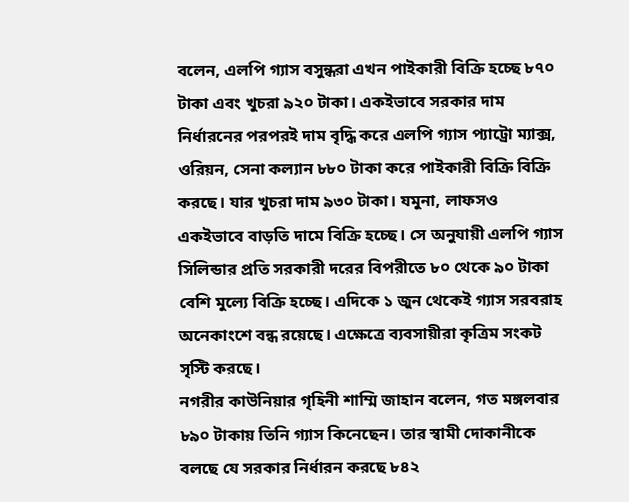বলেন, এলপি গ্যাস বসুন্ধরা এখন পাইকারী বিক্রি হচ্ছে ৮৭০ টাকা এবং খুচরা ৯২০ টাকা। একইভাবে সরকার দাম নির্ধারনের পরপরই দাম বৃদ্ধি করে এলপি গ্যাস প্যাট্রো ম্যাক্স, ওরিয়ন, সেনা কল্যান ৮৮০ টাকা করে পাইকারী বিক্রি বিক্রি করছে। যার খুচরা দাম ৯৩০ টাকা। যমুনা, লাফসও একইভাবে বাড়তি দামে বিক্রি হচ্ছে। সে অনুযায়ী এলপি গ্যাস সিলিন্ডার প্রতি সরকারী দরের বিপরীতে ৮০ থেকে ৯০ টাকা বেশি মুল্যে বিক্রি হচ্ছে। এদিকে ১ জুন থেকেই গ্যাস সরবরাহ অনেকাংশে বন্ধ রয়েছে। এক্ষেত্রে ব্যবসায়ীরা কৃত্রিম সংকট সৃস্টি করছে।
নগরীর কাউনিয়ার গৃহিনী শাম্মি জাহান বলেন, গত মঙ্গলবার ৮৯০ টাকায় তিনি গ্যাস কিনেছেন। তার স্বামী দোকানীকে বলছে যে সরকার নির্ধারন করছে ৮৪২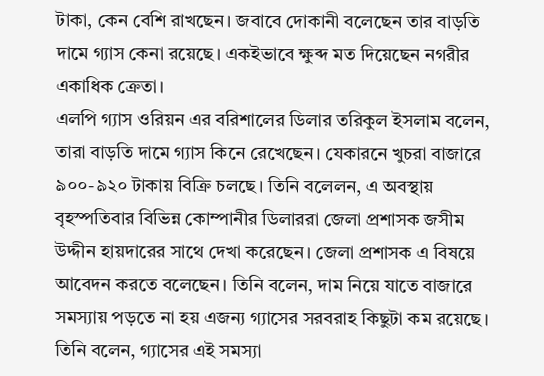টাকা, কেন বেশি রাখছেন। জবাবে দোকানী বলেছেন তার বাড়তি দামে গ্যাস কেনা রয়েছে। একইভাবে ক্ষুব্দ মত দিয়েছেন নগরীর একাধিক ক্রেতা।
এলপি গ্যাস ওরিয়ন এর বরিশালের ডিলার তরিকুল ইসলাম বলেন, তারা বাড়তি দামে গ্যাস কিনে রেখেছেন। যেকারনে খুচরা বাজারে ৯০০-৯২০ টাকায় বিক্রি চলছে। তিনি বলেলন, এ অবস্থায় বৃহস্পতিবার বিভিন্ন কোম্পানীর ডিলাররা জেলা প্রশাসক জসীম উদ্দীন হায়দারের সাথে দেখা করেছেন। জেলা প্রশাসক এ বিষয়ে আবেদন করতে বলেছেন। তিনি বলেন, দাম নিয়ে যাতে বাজারে সমস্যায় পড়তে না হয় এজন্য গ্যাসের সরবরাহ কিছুটা কম রয়েছে। তিনি বলেন, গ্যাসের এই সমস্যা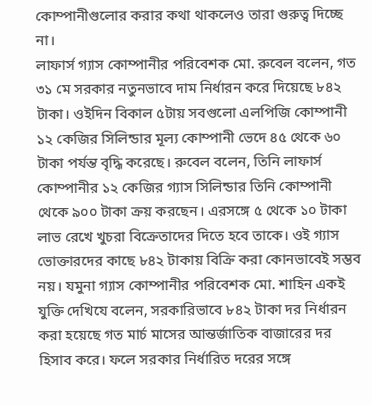কোম্পানীগুলোর করার কথা থাকলেও তারা গুরুত্ব দিচ্ছে না।
লাফার্স গ্যাস কোম্পানীর পরিবেশক মো. রুবেল বলেন, গত ৩১ মে সরকার নতুনভাবে দাম নির্ধারন করে দিয়েছে ৮৪২ টাকা। ওইদিন বিকাল ৫টায় সবগুলো এলপিজি কোম্পানী ১২ কেজির সিলিন্ডার মূল্য কোম্পানী ভেদে ৪৫ থেকে ৬০ টাকা পর্যন্ত বৃদ্ধি করেছে। রুবেল বলেন, তিনি লাফার্স কোম্পানীর ১২ কেজির গ্যাস সিলিন্ডার তিনি কোম্পানী থেকে ৯০০ টাকা ক্রয় করছেন। এরসঙ্গে ৫ থেকে ১০ টাকা লাভ রেখে খুচরা বিক্রেতাদের দিতে হবে তাকে। ওই গ্যাস ভোক্তারদের কাছে ৮৪২ টাকায় বিক্রি করা কোনভাবেই সম্ভব নয়। যমুনা গ্যাস কোম্পানীর পরিবেশক মো. শাহিন একই যুক্তি দেখিযে বলেন, সরকারিভাবে ৮৪২ টাকা দর নির্ধারন করা হয়েছে গত মার্চ মাসের আন্তর্জাতিক বাজারের দর হিসাব করে। ফলে সরকার নির্ধারিত দরের সঙ্গে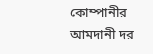কোম্পানীর আমদানী দর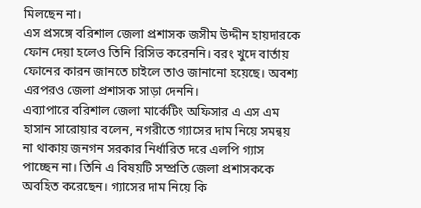মিলছেন না।
এস প্রসঙ্গে বরিশাল জেলা প্রশাসক জসীম উদ্দীন হায়দারকে ফোন দেয়া হলেও তিনি রিসিভ করেননি। বরং খুদে বার্তায় ফোনের কারন জানতে চাইলে তাও জানানো হয়েছে। অবশ্য এরপরও জেলা প্রশাসক সাড়া দেননি।
এব্যাপারে বরিশাল জেলা মার্কেটিং অফিসার এ এস এম হাসান সারোয়ার বলেন, নগরীতে গ্যাসের দাম নিয়ে সমন্বয় না থাকায় জনগন সরকার নির্ধারিত দরে এলপি গ্যাস পাচ্ছেন না। তিনি এ বিষয়টি সম্প্রতি জেলা প্রশাসককে অবহিত করেছেন। গ্যাসের দাম নিয়ে কি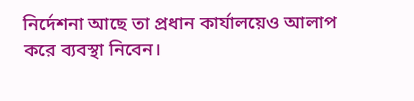নির্দেশনা আছে তা প্রধান কার্যালয়েও আলাপ করে ব্যবস্থা নিবেন।